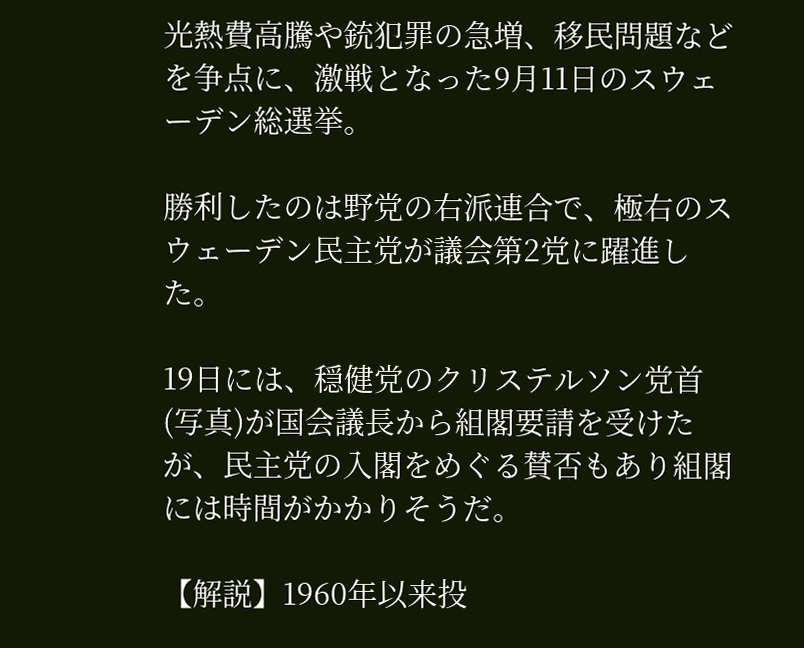光熱費高騰や銃犯罪の急増、移民問題などを争点に、激戦となった9月11日のスウェーデン総選挙。

勝利したのは野党の右派連合で、極右のスウェーデン民主党が議会第2党に躍進した。

19日には、穏健党のクリステルソン党首(写真)が国会議長から組閣要請を受けたが、民主党の入閣をめぐる賛否もあり組閣には時間がかかりそうだ。

【解説】1960年以来投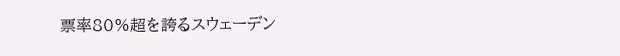票率80%超を誇るスウェーデン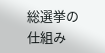総選挙の仕組み